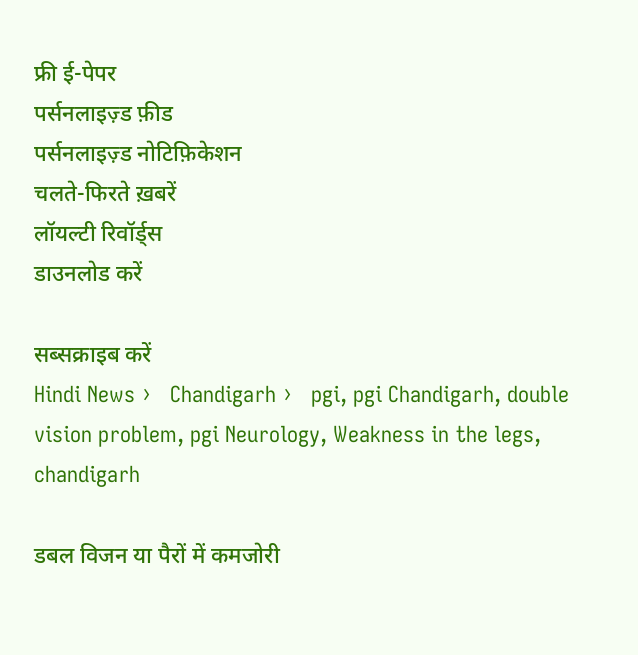फ्री ई-पेपर
पर्सनलाइज़्ड फ़ीड
पर्सनलाइज़्ड नोटिफ़िकेशन
चलते-फिरते ख़बरें
लॉयल्टी रिवॉर्ड्स
डाउनलोड करें

सब्सक्राइब करें
Hindi News ›   Chandigarh ›   pgi, pgi Chandigarh, double vision problem, pgi Neurology, Weakness in the legs, chandigarh

डबल विजन या पैरों में कमजोरी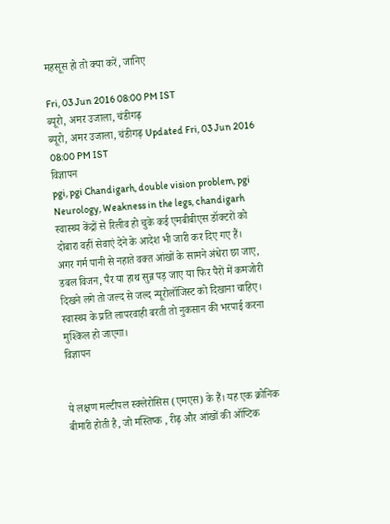महसूस हो तो क्या करें, जानिए

Fri, 03 Jun 2016 08:00 PM IST
ब्यूरो, अमर उजाला, चंडीगढ़
ब्यूरो, अमर उजाला, चंडीगढ़ Updated Fri, 03 Jun 2016 08:00 PM IST
विज्ञापन
pgi, pgi Chandigarh, double vision problem, pgi Neurology, Weakness in the legs, chandigarh
स्वास्थ्य केंद्रों से रिलीव हो चुके कई एमबीबीएस डॉक्टरों को दोबारा वहीं सेवाएं देने के आदेश भी जारी कर दिए गए हैं।
अगर गर्म पानी से नहाते वक्त आंखों के सामने अंधेरा छा जाए, डबल विजन, पैर या हाथ सुन्न पड़ जाए या फिर पैरों में कमजोरी दिखने लगे तो जल्द से जल्द न्यूरोलॉजिस्ट को दिखाना चाहिए। स्वास्थ्य के प्रति लापरवाही बरती तो नुकसान की भरपाई करना मुश्किल हो जाएगा।
विज्ञापन


ये लक्षण मल्टीपल स्क्लेरोसिस (एमएस) के हैं। यह एक क्रोनिक बीमारी होती है, जो मस्तिष्क , रीढ़ और आंखों की ऑप्टिक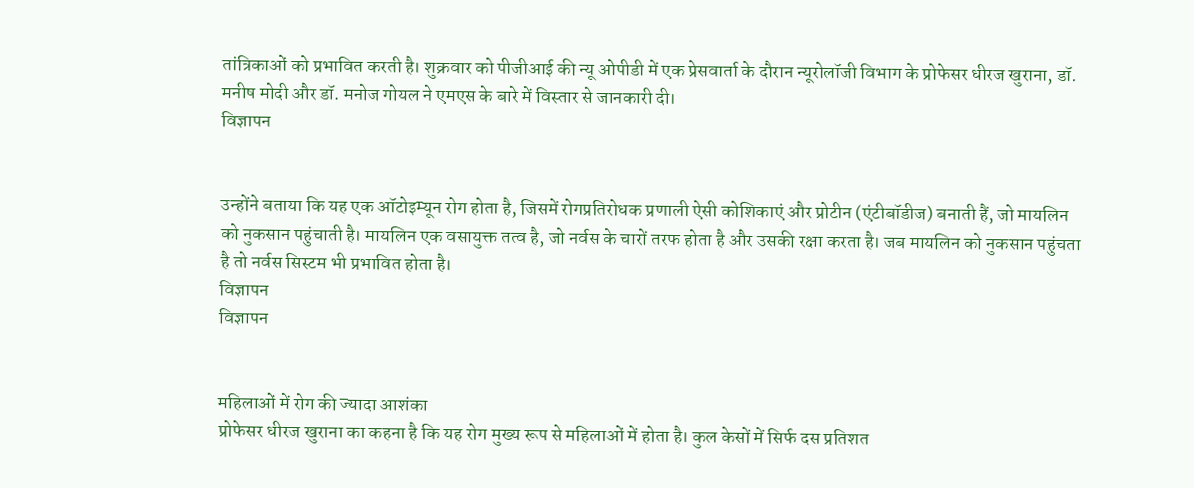तांत्रिकाओं को प्रभावित करती है। शुक्रवार को पीजीआई की न्यू ओपीडी में एक प्रेसवार्ता के दौरान न्यूरोलॉजी विभाग के प्रोफेसर धीरज खुराना, डॉ. मनीष मोदी और डॉ. मनोज गोयल ने एमएस के बारे में विस्तार से जानकारी दी।
विज्ञापन


उन्होंने बताया कि यह एक ऑटोइम्यून रोग होता है, जिसमें रोगप्रतिरोधक प्रणाली ऐसी कोशिकाएं और प्रोटीन (एंटीबॉडीज) बनाती हैं, जो मायलिन को नुकसान पहुंचाती है। मायलिन एक वसायुक्त तत्व है, जो नर्वस के चारों तरफ होता है और उसकी रक्षा करता है। जब मायलिन को नुकसान पहुंचता है तो नर्वस सिस्टम भी प्रभावित होता है।
विज्ञापन
विज्ञापन


महिलाओं में रोग की ज्यादा आशंका
प्रोफेसर धीरज खुराना का कहना है कि यह रोग मुख्य रूप से महिलाओं में होता है। कुल केसों में सिर्फ दस प्रतिशत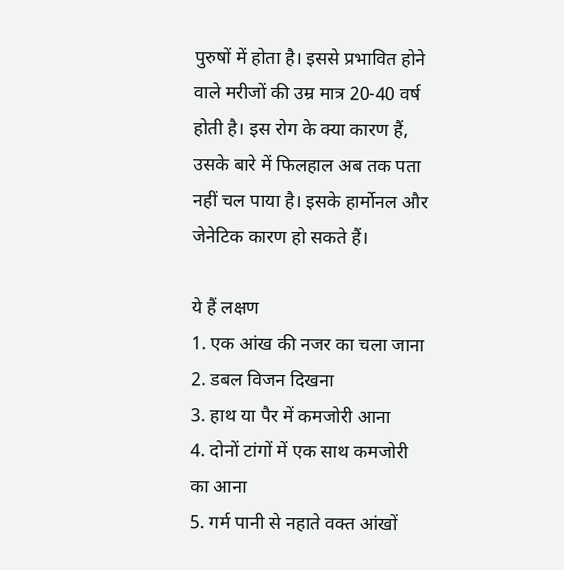पुरुषों में होता है। इससे प्रभावित होने वाले मरीजों की उम्र मात्र 20-40 वर्ष होती है। इस रोग के क्या कारण हैं, उसके बारे में फिलहाल अब तक पता नहीं चल पाया है। इसके हार्मोनल और जेनेटिक कारण हो सकते हैं।

ये हैं लक्षण
1. एक आंख की नजर का चला जाना
2. डबल विजन दिखना
3. हाथ या पैर में कमजोरी आना
4. दोनों टांगों में एक साथ कमजोरी का आना
5. गर्म पानी से नहाते वक्त आंखों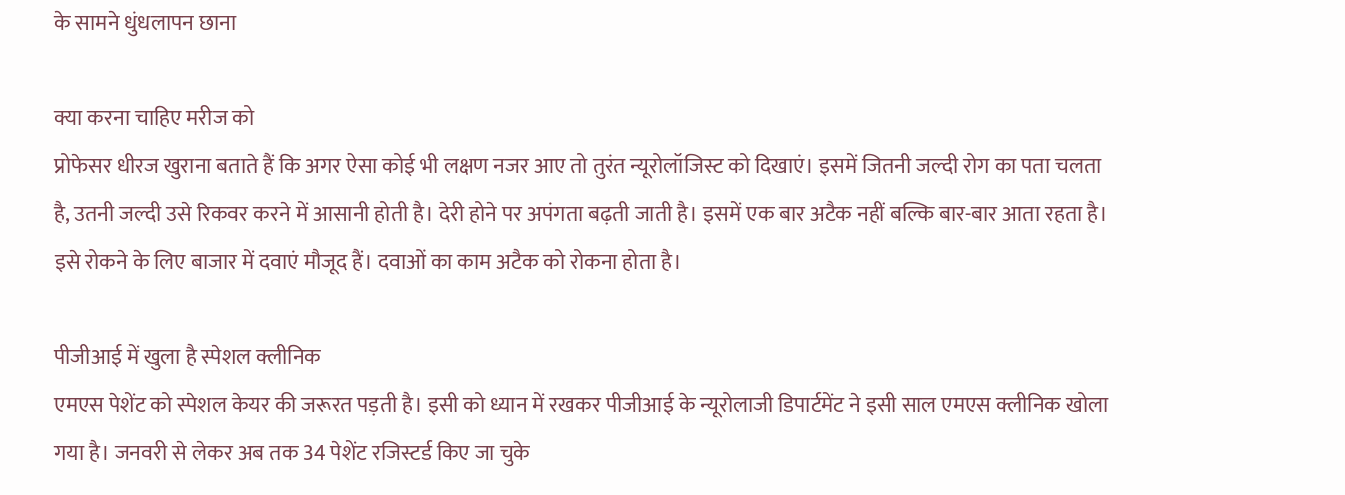के सामने धुंधलापन छाना

क्या करना चाहिए मरीज को
प्रोफेसर धीरज खुराना बताते हैं कि अगर ऐसा कोई भी लक्षण नजर आए तो तुरंत न्यूरोलॉजिस्ट को दिखाएं। इसमें जितनी जल्दी रोग का पता चलता है, उतनी जल्दी उसे रिकवर करने में आसानी होती है। देरी होने पर अपंगता बढ़ती जाती है। इसमें एक बार अटैक नहीं बल्कि बार-बार आता रहता है। इसे रोकने के लिए बाजार में दवाएं मौजूद हैं। दवाओं का काम अटैक को रोकना होता है।

पीजीआई में खुला है स्पेशल क्लीनिक
एमएस पेशेंट को स्पेशल केयर की जरूरत पड़ती है। इसी को ध्यान में रखकर पीजीआई के न्यूरोलाजी डिपार्टमेंट ने इसी साल एमएस क्लीनिक खोला गया है। जनवरी से लेकर अब तक 34 पेशेंट रजिस्टर्ड किए जा चुके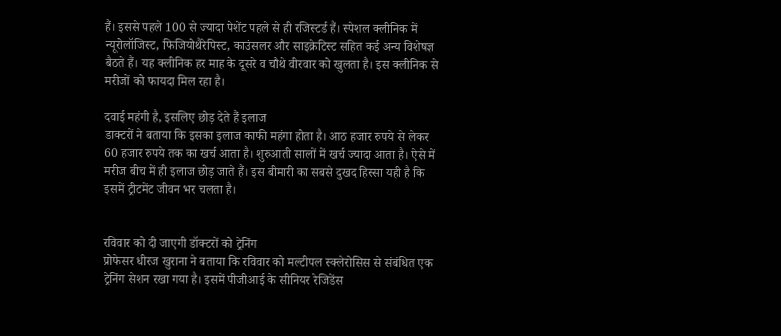हैं। इससे पहले 100 से ज्यादा पेशेंट पहले से ही रजिस्टर्ड हैं। स्पेशल क्लीनिक में न्यूरोलॉजिस्ट, फिजियोथैरेपिस्ट, काउंसलर और साइक्रेटिस्ट सहित कई अन्य विशेषज्ञ बैठते हैं। यह क्लीनिक हर माह के दूसरे व चौथे वीरवार को खुलता है। इस क्लीनिक से मरीजों को फायदा मिल रहा है।

दवाई महंगी है, इसलिए छोड़ देते हैं इलाज
डाक्टरों ने बताया कि इसका इलाज काफी महंगा होता है। आठ हजार रुपये से लेकर 60 हजार रुपये तक का खर्च आता है। शुरुआती सालों में खर्च ज्यादा आता है। ऐसे में मरीज बीच में ही इलाज छोड़ जाते हैं। इस बीमारी का सबसे दुखद हिस्सा यही है कि इसमें ट्रीटमेंट जीवन भर चलता है।


रविवार को दी जाएगी डॉक्टरों को ट्रेनिंग
प्रोफेसर धीरज खुराना ने बताया कि रविवार को मल्टीपल स्क्लेरोसिस से संबंधित एक ट्रेनिंग सेशन रखा गया है। इसमें पीजीआई के सीनियर रेजिडेंस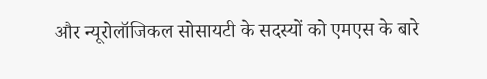और न्यूरोलॉजिकल सोसायटी के सदस्यों को एमएस के बारे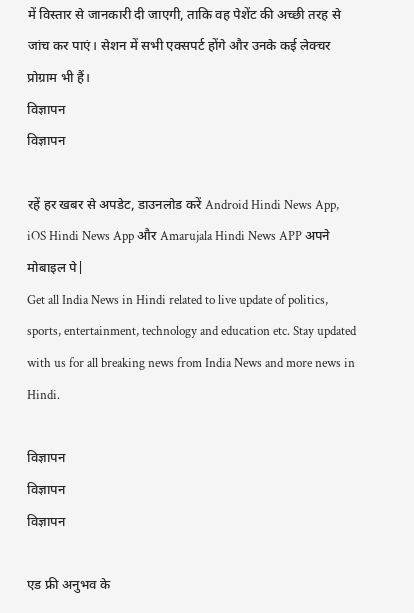में विस्तार से जानकारी दी जाएगी, ताकि वह पेशेंट की अच्छी तरह से जांच कर पाएं। सेशन में सभी एक्सपर्ट होंगे और उनके कई लेक्चर प्रोग्राम भी हैं।
विज्ञापन
विज्ञापन

रहें हर खबर से अपडेट, डाउनलोड करें Android Hindi News App, iOS Hindi News App और Amarujala Hindi News APP अपने मोबाइल पे|
Get all India News in Hindi related to live update of politics, sports, entertainment, technology and education etc. Stay updated with us for all breaking news from India News and more news in Hindi.

विज्ञापन
विज्ञापन
विज्ञापन

एड फ्री अनुभव के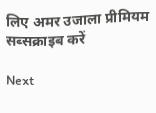लिए अमर उजाला प्रीमियम सब्सक्राइब करें

Next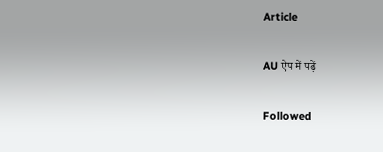Article

AU ऐप में पढ़ें

Followed